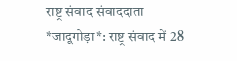राष्ट्र संवाद संवाददाता
*जादूगोड़ा*: राष्ट्र संवाद में 28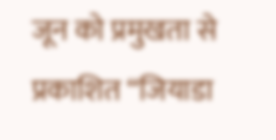जून को प्रमुखता से प्रकाशित “जियाडा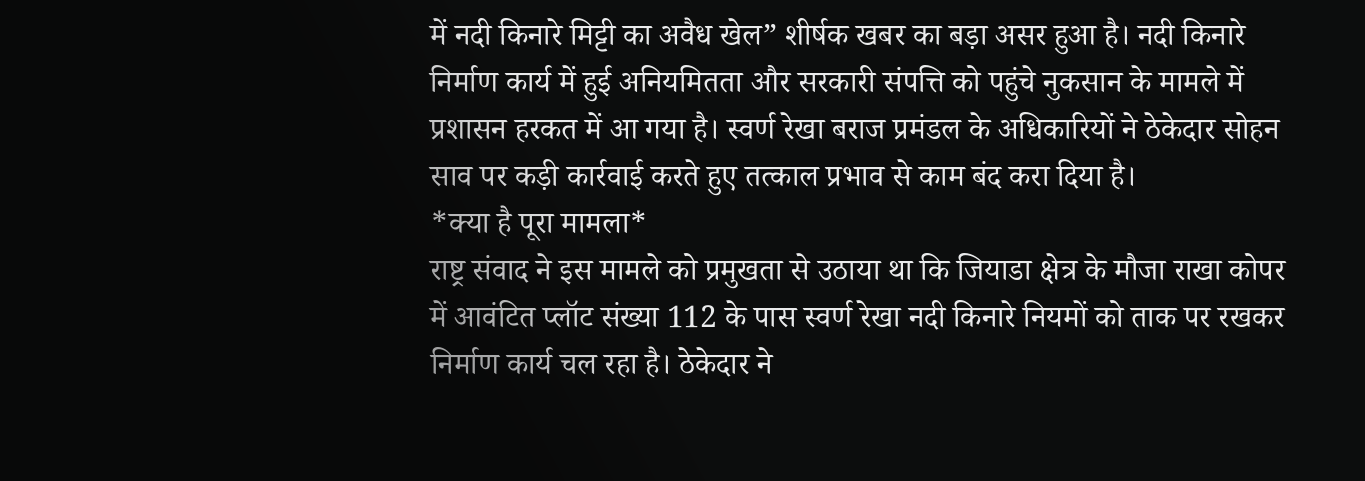में नदी किनारे मिट्टी का अवैध खेल” शीर्षक खबर का बड़ा असर हुआ है। नदी किनारे निर्माण कार्य में हुई अनियमितता और सरकारी संपत्ति को पहुंचे नुकसान के मामले में प्रशासन हरकत में आ गया है। स्वर्ण रेखा बराज प्रमंडल के अधिकारियों ने ठेकेदार सोहन साव पर कड़ी कार्रवाई करते हुए तत्काल प्रभाव से काम बंद करा दिया है।
*क्या है पूरा मामला*
राष्ट्र संवाद ने इस मामले को प्रमुखता से उठाया था कि जियाडा क्षेत्र के मौजा राखा कोपर में आवंटित प्लॉट संख्या 112 के पास स्वर्ण रेखा नदी किनारे नियमों को ताक पर रखकर निर्माण कार्य चल रहा है। ठेकेदार ने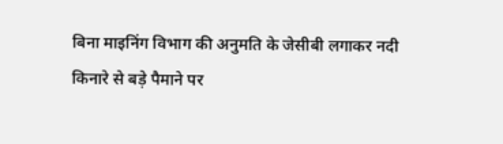बिना माइनिंग विभाग की अनुमति के जेसीबी लगाकर नदी किनारे से बड़े पैमाने पर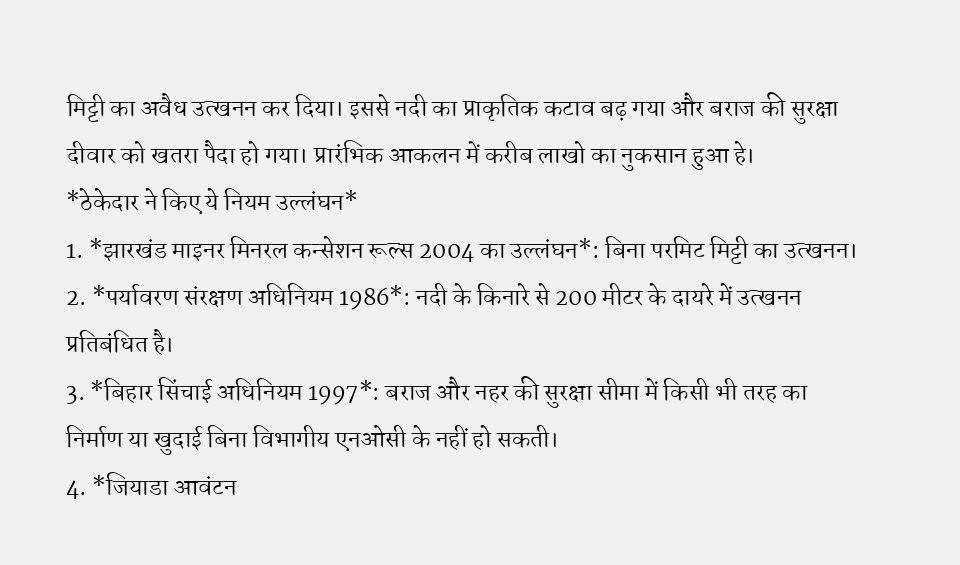मिट्टी का अवैध उत्खनन कर दिया। इससे नदी का प्राकृतिक कटाव बढ़ गया और बराज की सुरक्षा दीवार को खतरा पैदा हो गया। प्रारंभिक आकलन में करीब लाखो का नुकसान हुआ हे।
*ठेकेदार ने किए ये नियम उल्लंघन*
1. *झारखंड माइनर मिनरल कन्सेशन रूल्स 2004 का उल्लंघन*: बिना परमिट मिट्टी का उत्खनन।
2. *पर्यावरण संरक्षण अधिनियम 1986*: नदी के किनारे से 200 मीटर के दायरे में उत्खनन प्रतिबंधित है।
3. *बिहार सिंचाई अधिनियम 1997*: बराज और नहर की सुरक्षा सीमा में किसी भी तरह का निर्माण या खुदाई बिना विभागीय एनओसी के नहीं हो सकती।
4. *जियाडा आवंटन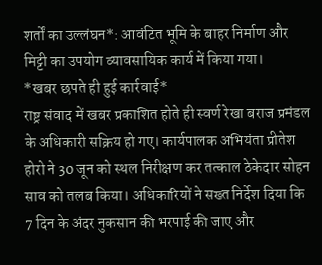शर्तों का उल्लंघन*: आवंटित भूमि के बाहर निर्माण और मिट्टी का उपयोग व्यावसायिक कार्य में किया गया।
*खबर छपते ही हुई कार्रवाई*
राष्ट्र संवाद में खबर प्रकाशित होते ही स्वर्ण रेखा बराज प्रमंडल के अधिकारी सक्रिय हो गए। कार्यपालक अभियंता प्रीतेश होरो ने 30 जून को स्थल निरीक्षण कर तत्काल ठेकेदार सोहन साव को तलब किया। अधिकारियों ने सख्त निर्देश दिया कि 7 दिन के अंदर नुकसान की भरपाई की जाए और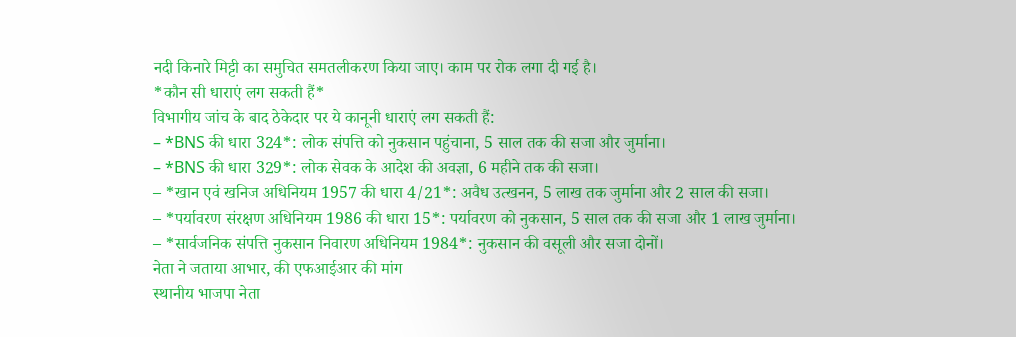नदी किनारे मिट्टी का समुचित समतलीकरण किया जाए। काम पर रोक लगा दी गई है।
*कौन सी धाराएं लग सकती हैं*
विभागीय जांच के बाद ठेकेदार पर ये कानूनी धाराएं लग सकती हैं:
– *BNS की धारा 324*: लोक संपत्ति को नुकसान पहुंचाना, 5 साल तक की सजा और जुर्माना।
– *BNS की धारा 329*: लोक सेवक के आदेश की अवज्ञा, 6 महीने तक की सजा।
– *खान एवं खनिज अधिनियम 1957 की धारा 4/21*: अवैध उत्खनन, 5 लाख तक जुर्माना और 2 साल की सजा।
– *पर्यावरण संरक्षण अधिनियम 1986 की धारा 15*: पर्यावरण को नुकसान, 5 साल तक की सजा और 1 लाख जुर्माना।
– *सार्वजनिक संपत्ति नुकसान निवारण अधिनियम 1984*: नुकसान की वसूली और सजा दोनों।
नेता ने जताया आभार, की एफआईआर की मांग
स्थानीय भाजपा नेता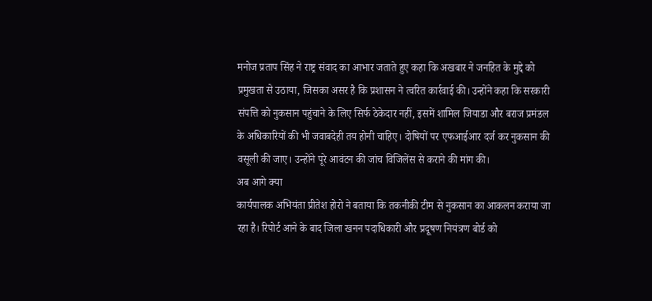मनोज प्रताप सिंह ने राष्ट्र संवाद का आभार जताते हुए कहा कि अखबार ने जनहित के मुद्दे को प्रमुखता से उठाया, जिसका असर है कि प्रशासन ने त्वरित कार्रवाई की। उन्होंने कहा कि सरकारी संपत्ति को नुकसान पहुंचाने के लिए सिर्फ ठेकेदार नहीं, इसमें शामिल जियाडा और बराज प्रमंडल के अधिकारियों की भी जवाबदेही तय होनी चाहिए। दोषियों पर एफआईआर दर्ज कर नुकसान की वसूली की जाए। उन्होंने पूरे आवंटन की जांच विजिलेंस से कराने की मांग की।
अब आगे क्या
कार्यपालक अभियंता प्रीतेश होरो ने बताया कि तकनीकी टीम से नुकसान का आकलन कराया जा रहा है। रिपोर्ट आने के बाद जिला खनन पदाधिकारी और प्रदूषण नियंत्रण बोर्ड को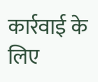कार्रवाई के लिए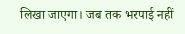लिखा जाएगा। जब तक भरपाई नहीं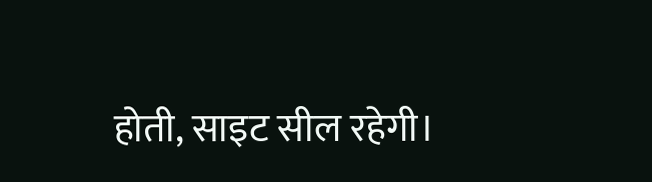होती, साइट सील रहेगी।